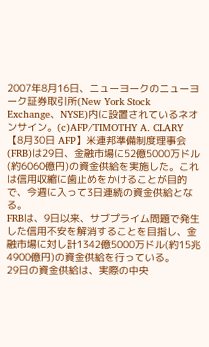2007年8月16日、ニューヨークのニューヨーク証券取引所(New York Stock Exchange、NYSE)内に設置されているネオンサイン。(c)AFP/TIMOTHY A. CLARY
【8月30日 AFP】米連邦準備制度理事会(FRB)は29日、金融市場に52億5000万ドル(約6060億円)の資金供給を実施した。これは信用収縮に歯止めをかけることが目的で、今週に入って3日連続の資金供給となる。
FRBは、9日以来、サブプライム問題で発生した信用不安を解消することを目指し、金融市場に対し計1342億5000万ドル(約15兆4900億円)の資金供給を行っている。
29日の資金供給は、実際の中央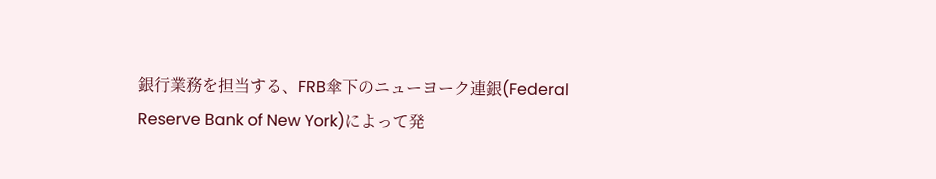銀行業務を担当する、FRB傘下のニューヨーク連銀(Federal Reserve Bank of New York)によって発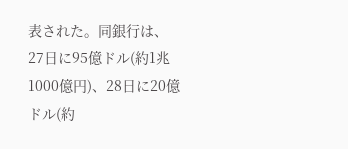表された。同銀行は、27日に95億ドル(約1兆1000億円)、28日に20億ドル(約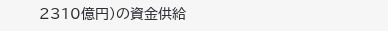2310億円)の資金供給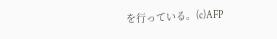を行っている。(c)AFP